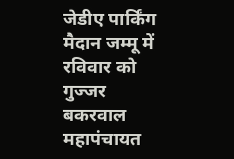जेडीए पार्किंग मैदान जम्मू में रविवार को गुज्जर बकरवाल महापंचायत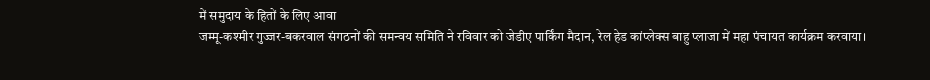में समुदाय के हितों के लिए आवा
जम्मू-कश्मीर गुज्जर-बकरवाल संगठनों की समन्वय समिति ने रविवार को जेडीए पार्किंग मैदान, रेल हेड कांप्लेक्स बाहु प्लाजा में महा पंचायत कार्यक्रम करवाया।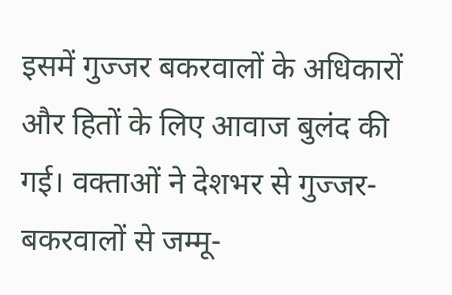इसमें गुज्जर बकरवालों के अधिकारों और हितों के लिए आवाज बुलंद की गई। वक्ताओं ने देशभर से गुज्जर-बकरवालों से जम्मू-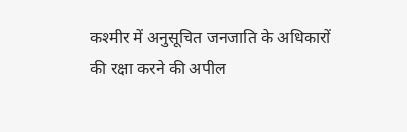कश्मीर में अनुसूचित जनजाति के अधिकारों की रक्षा करने की अपील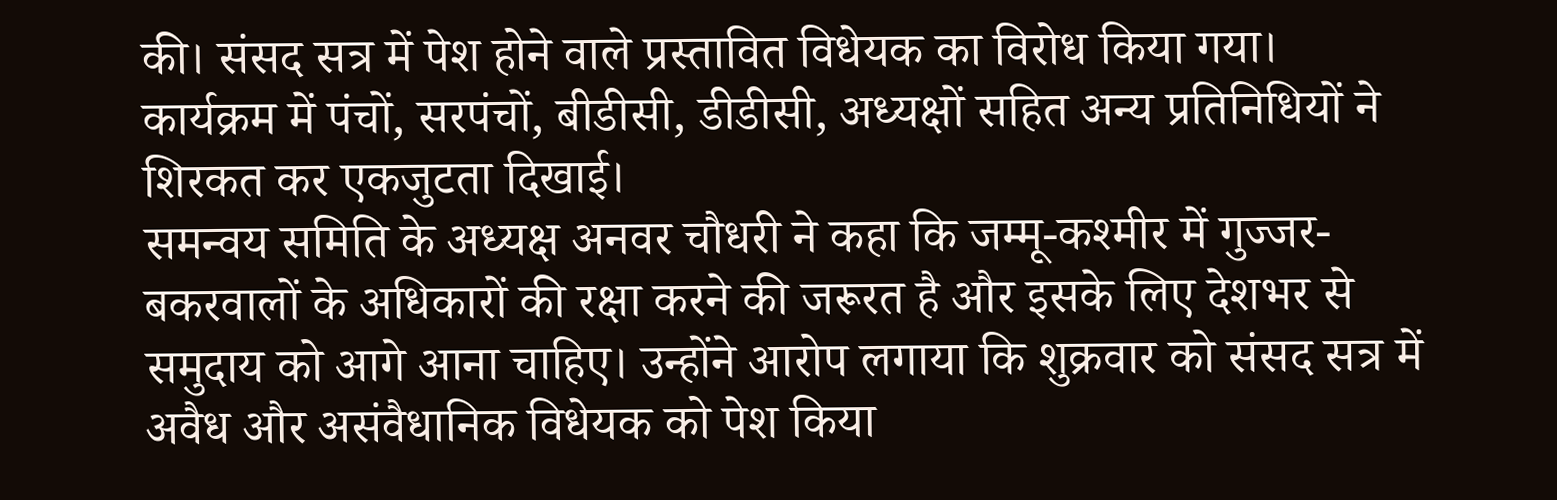की। संसद सत्र में पेश होने वाले प्रस्तावित विधेयक का विरोध किया गया। कार्यक्रम में पंचों, सरपंचों, बीडीसी, डीडीसी, अध्यक्षों सहित अन्य प्रतिनिधियों ने शिरकत कर एकजुटता दिखाई।
समन्वय समिति के अध्यक्ष अनवर चौधरी ने कहा कि जम्मू-कश्मीर में गुज्जर-बकरवालों के अधिकारों की रक्षा करने की जरूरत है और इसके लिए देशभर से समुदाय को आगे आना चाहिए। उन्होंने आरोप लगाया कि शुक्रवार को संसद सत्र में अवैध और असंवैधानिक विधेयक को पेश किया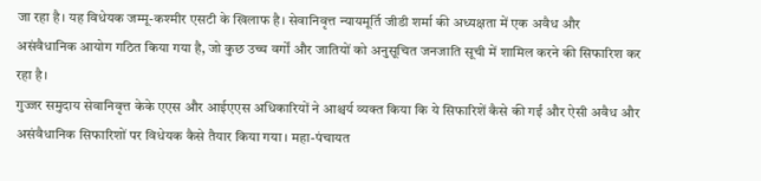जा रहा है। यह विधेयक जम्मू-कश्मीर एसटी के खिलाफ है। सेवानिवृत्त न्यायमूर्ति जीडी शर्मा की अध्यक्षता में एक अवैध और असंवैधानिक आयोग गठित किया गया है, जो कुछ उच्च वर्गों और जातियों को अनुसूचित जनजाति सूची में शामिल करने की सिफारिश कर रहा है।
गुज्जर समुदाय सेवानिवृत्त केके एएस और आईएएस अधिकारियों ने आश्चर्य व्यक्त किया कि ये सिफारिशें कैसे की गईं और ऐसी अवैध और असंवैधानिक सिफारिशों पर विधेयक कैसे तैयार किया गया। महा-पंचायत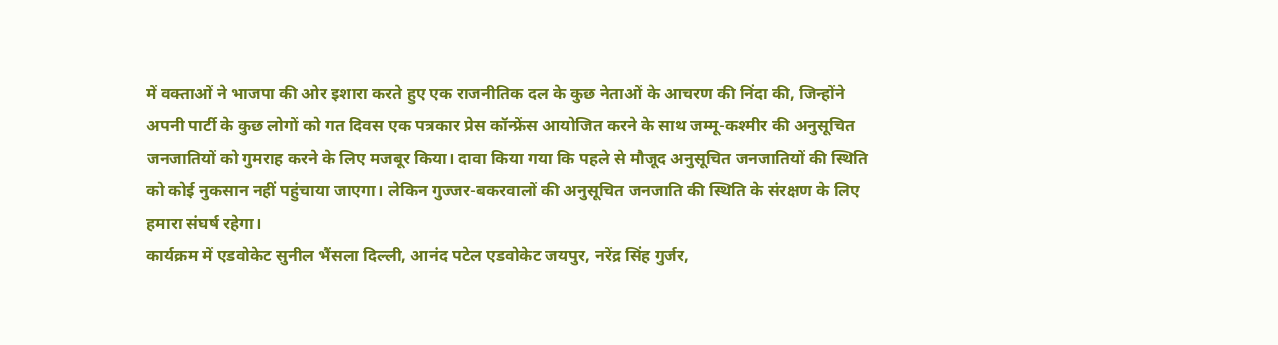में वक्ताओं ने भाजपा की ओर इशारा करते हुए एक राजनीतिक दल के कुछ नेताओं के आचरण की निंदा की, जिन्होंने अपनी पार्टी के कुछ लोगों को गत दिवस एक पत्रकार प्रेस कॉन्फ्रेंस आयोजित करने के साथ जम्मू-कश्मीर की अनुसूचित जनजातियों को गुमराह करने के लिए मजबूर किया। दावा किया गया कि पहले से मौजूद अनुसूचित जनजातियों की स्थिति को कोई नुकसान नहीं पहुंचाया जाएगा। लेकिन गुज्जर-बकरवालों की अनुसूचित जनजाति की स्थिति के संरक्षण के लिए हमारा संघर्ष रहेगा।
कार्यक्रम में एडवोकेट सुनील भैंसला दिल्ली, आनंद पटेल एडवोकेट जयपुर, नरेंद्र सिंह गुर्जर,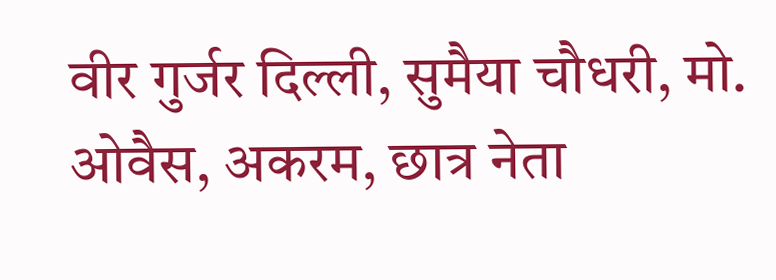वीर गुर्जर दिल्ली, सुमैया चौधरी, मो. ओवैस, अकरम, छात्र नेता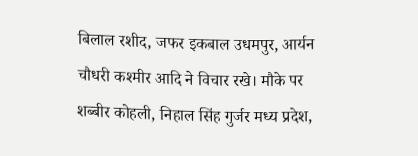बिलाल रशीद, जफर इकबाल उधमपुर, आर्यन चौधरी कश्मीर आदि ने विचार रखे। मौके पर शब्बीर कोहली, निहाल सिंह गुर्जर मध्य प्रदेश,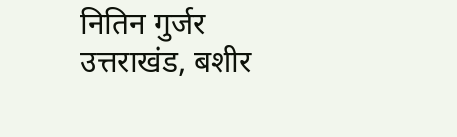नितिन गुर्जर उत्तराखंड, बशीर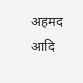अहमद आदि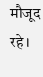मौजूद रहे।